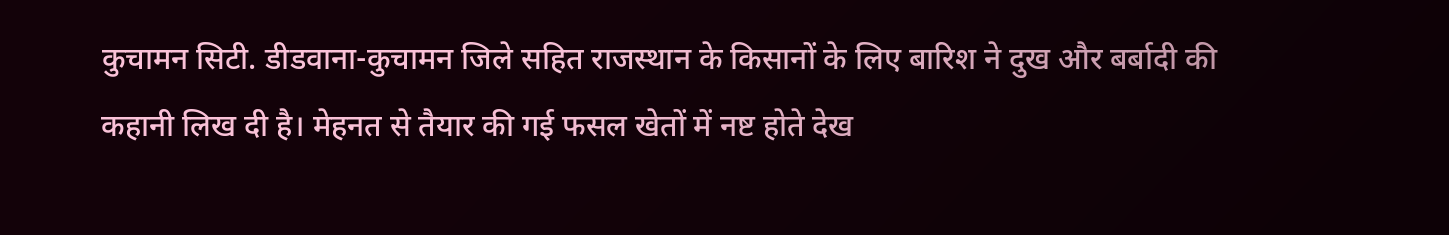कुचामन सिटी. डीडवाना-कुचामन जिले सहित राजस्थान के किसानों के लिए बारिश ने दुख और बर्बादी की कहानी लिख दी है। मेहनत से तैयार की गई फसल खेतों में नष्ट होते देख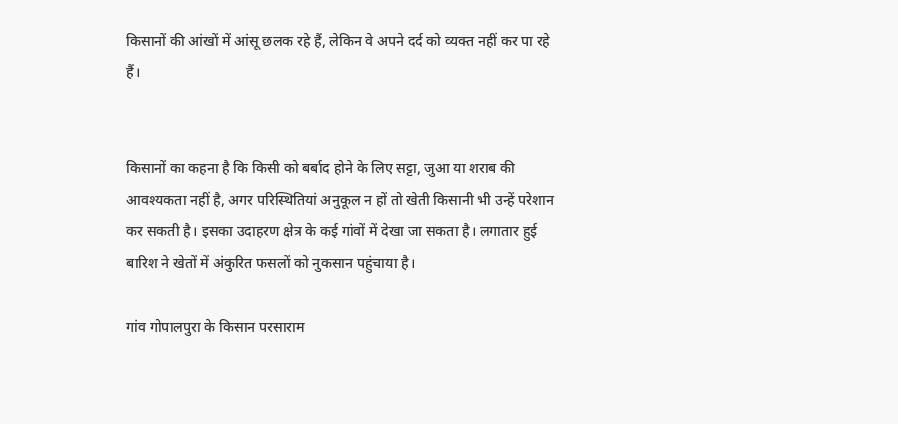किसानों की आंखों में आंसू छलक रहे हैं, लेकिन वे अपने दर्द को व्यक्त नहीं कर पा रहे हैं।


किसानों का कहना है कि किसी को बर्बाद होने के लिए सट्टा, जुआ या शराब की आवश्यकता नहीं है, अगर परिस्थितियां अनुकूल न हों तो खेती किसानी भी उन्हें परेशान कर सकती है। इसका उदाहरण क्षेत्र के कई गांवों में देखा जा सकता है। लगातार हुई बारिश ने खेतों में अंकुरित फसलों को नुकसान पहुंचाया है।

गांव गोपालपुरा के किसान परसाराम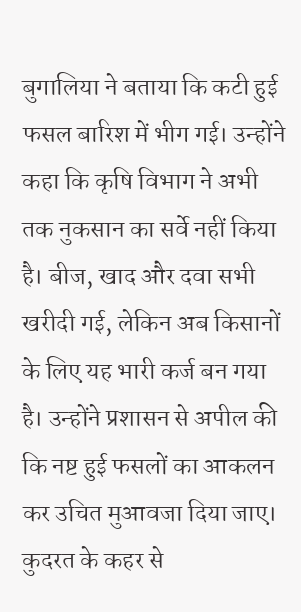बुगालिया ने बताया कि कटी हुई फसल बारिश में भीग गई। उन्होंने कहा कि कृषि विभाग ने अभी तक नुकसान का सर्वे नहीं किया है। बीज, खाद और दवा सभी खरीदी गई, लेकिन अब किसानों के लिए यह भारी कर्ज बन गया है। उन्होंने प्रशासन से अपील की कि नष्ट हुई फसलों का आकलन कर उचित मुआवजा दिया जाए।
कुदरत के कहर से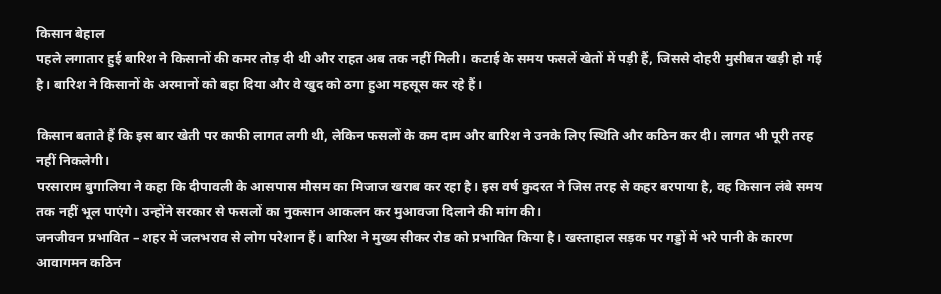किसान बेहाल
पहले लगातार हुई बारिश ने किसानों की कमर तोड़ दी थी और राहत अब तक नहीं मिली। कटाई के समय फसलें खेतों में पड़ी हैं, जिससे दोहरी मुसीबत खड़ी हो गई है। बारिश ने किसानों के अरमानों को बहा दिया और वे खुद को ठगा हुआ महसूस कर रहे हैं।

किसान बताते हैं कि इस बार खेती पर काफी लागत लगी थी, लेकिन फसलों के कम दाम और बारिश ने उनके लिए स्थिति और कठिन कर दी। लागत भी पूरी तरह नहीं निकलेगी।
परसाराम बुगालिया ने कहा कि दीपावली के आसपास मौसम का मिजाज खराब कर रहा है। इस वर्ष कुदरत ने जिस तरह से कहर बरपाया है, वह किसान लंबे समय तक नहीं भूल पाएंगे। उन्होंने सरकार से फसलों का नुकसान आकलन कर मुआवजा दिलाने की मांग की।
जनजीवन प्रभावित – शहर में जलभराव से लोग परेशान हैं। बारिश ने मुख्य सीकर रोड को प्रभावित किया है। खस्ताहाल सड़क पर गड्डों में भरे पानी के कारण आवागमन कठिन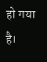हो गया है।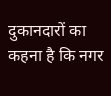दुकानदारों का कहना है कि नगर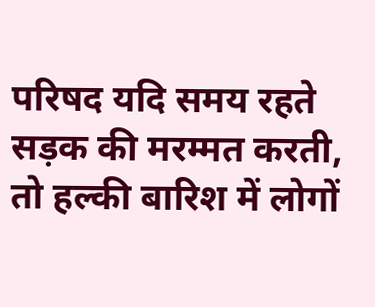परिषद यदि समय रहते सड़क की मरम्मत करती, तो हल्की बारिश में लोगों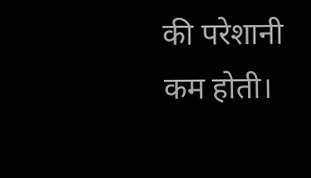की परेशानी कम होती।